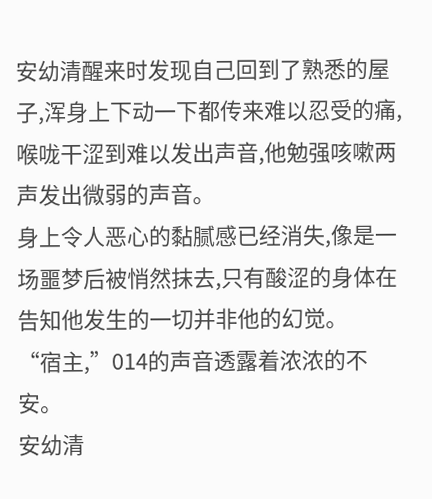安幼清醒来时发现自己回到了熟悉的屋子,浑身上下动一下都传来难以忍受的痛,喉咙干涩到难以发出声音,他勉强咳嗽两声发出微弱的声音。
身上令人恶心的黏腻感已经消失,像是一场噩梦后被悄然抹去,只有酸涩的身体在告知他发生的一切并非他的幻觉。
“宿主,”014的声音透露着浓浓的不安。
安幼清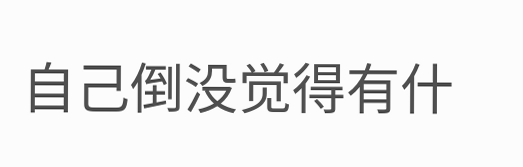自己倒没觉得有什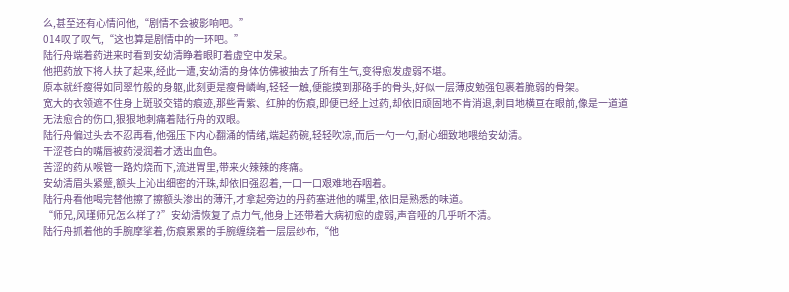么,甚至还有心情问他,“剧情不会被影响吧。”
014叹了叹气,“这也算是剧情中的一环吧。”
陆行舟端着药进来时看到安幼清睁着眼盯着虚空中发呆。
他把药放下将人扶了起来,经此一遭,安幼清的身体仿佛被抽去了所有生气,变得愈发虚弱不堪。
原本就纤瘦得如同翠竹般的身躯,此刻更是瘦骨嶙峋,轻轻一触,便能摸到那硌手的骨头,好似一层薄皮勉强包裹着脆弱的骨架。
宽大的衣领遮不住身上斑驳交错的痕迹,那些青紫、红肿的伤痕,即便已经上过药,却依旧顽固地不肯消退,刺目地横亘在眼前,像是一道道无法愈合的伤口,狠狠地刺痛着陆行舟的双眼。
陆行舟偏过头去不忍再看,他强压下内心翻涌的情绪,端起药碗,轻轻吹凉,而后一勺一勺,耐心细致地喂给安幼清。
干涩苍白的嘴唇被药浸润着才透出血色。
苦涩的药从喉管一路灼烧而下,流进胃里,带来火辣辣的疼痛。
安幼清眉头紧蹙,额头上沁出细密的汗珠,却依旧强忍着,一口一口艰难地吞咽着。
陆行舟看他喝完替他擦了擦额头渗出的薄汗,才拿起旁边的丹药塞进他的嘴里,依旧是熟悉的味道。
“师兄,风瑾师兄怎么样了?”安幼清恢复了点力气,他身上还带着大病初愈的虚弱,声音哑的几乎听不清。
陆行舟抓着他的手腕摩挲着,伤痕累累的手腕缠绕着一层层纱布,“他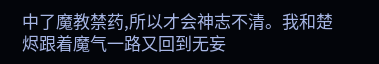中了魔教禁药,所以才会神志不清。我和楚烬跟着魔气一路又回到无妄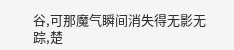谷,可那魔气瞬间消失得无影无踪,楚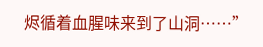烬循着血腥味来到了山洞……”